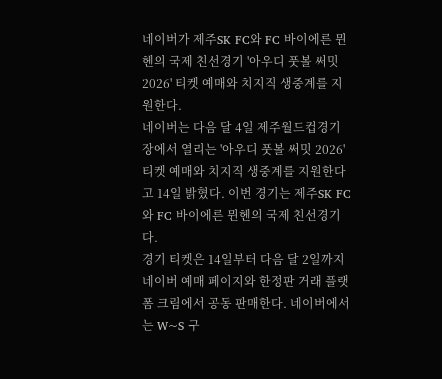네이버가 제주SK FC와 FC 바이에른 뮌헨의 국제 친선경기 '아우디 풋볼 써밋 2026' 티켓 예매와 치지직 생중계를 지원한다.
네이버는 다음 달 4일 제주월드컵경기장에서 열리는 '아우디 풋볼 써밋 2026' 티켓 예매와 치지직 생중계를 지원한다고 14일 밝혔다. 이번 경기는 제주SK FC와 FC 바이에른 뮌헨의 국제 친선경기다.
경기 티켓은 14일부터 다음 달 2일까지 네이버 예매 페이지와 한정판 거래 플랫폼 크림에서 공동 판매한다. 네이버에서는 W~S 구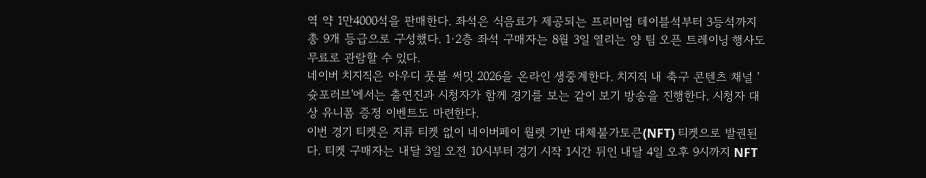역 약 1만4000석을 판매한다. 좌석은 식음료가 제공되는 프리미엄 테이블석부터 3등석까지 총 9개 등급으로 구성했다. 1·2층 좌석 구매자는 8월 3일 열리는 양 팀 오픈 트레이닝 행사도 무료로 관람할 수 있다.
네이버 치지직은 아우디 풋볼 써밋 2026을 온라인 생중계한다. 치지직 내 축구 콘텐츠 채널 '슛포러브'에서는 출연진과 시청자가 함께 경기를 보는 같이 보기 방송을 진행한다. 시청자 대상 유니폼 증정 이벤트도 마련한다.
이번 경기 티켓은 지류 티켓 없이 네이버페이 월렛 기반 대체불가토큰(NFT) 티켓으로 발권된다. 티켓 구매자는 내달 3일 오전 10시부터 경기 시작 1시간 뒤인 내달 4일 오후 9시까지 NFT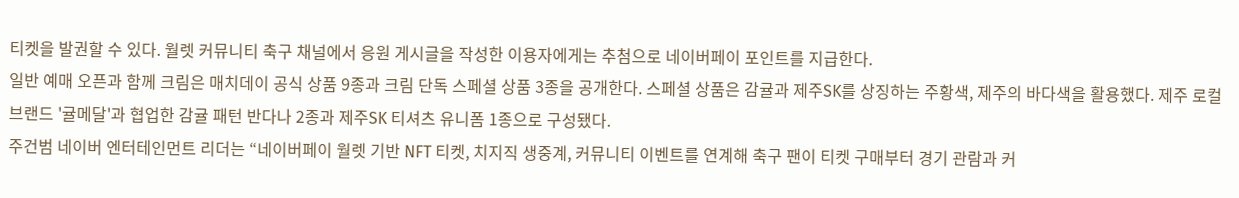티켓을 발권할 수 있다. 월렛 커뮤니티 축구 채널에서 응원 게시글을 작성한 이용자에게는 추첨으로 네이버페이 포인트를 지급한다.
일반 예매 오픈과 함께 크림은 매치데이 공식 상품 9종과 크림 단독 스페셜 상품 3종을 공개한다. 스페셜 상품은 감귤과 제주SK를 상징하는 주황색, 제주의 바다색을 활용했다. 제주 로컬 브랜드 '귤메달'과 협업한 감귤 패턴 반다나 2종과 제주SK 티셔츠 유니폼 1종으로 구성됐다.
주건범 네이버 엔터테인먼트 리더는 “네이버페이 월렛 기반 NFT 티켓, 치지직 생중계, 커뮤니티 이벤트를 연계해 축구 팬이 티켓 구매부터 경기 관람과 커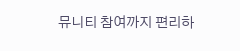뮤니티 참여까지 편리하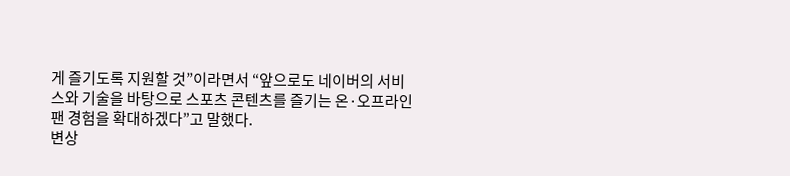게 즐기도록 지원할 것”이라면서 “앞으로도 네이버의 서비스와 기술을 바탕으로 스포츠 콘텐츠를 즐기는 온·오프라인 팬 경험을 확대하겠다”고 말했다.
변상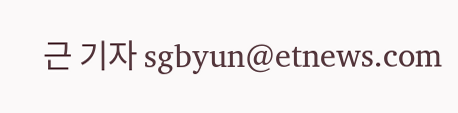근 기자 sgbyun@etnews.com